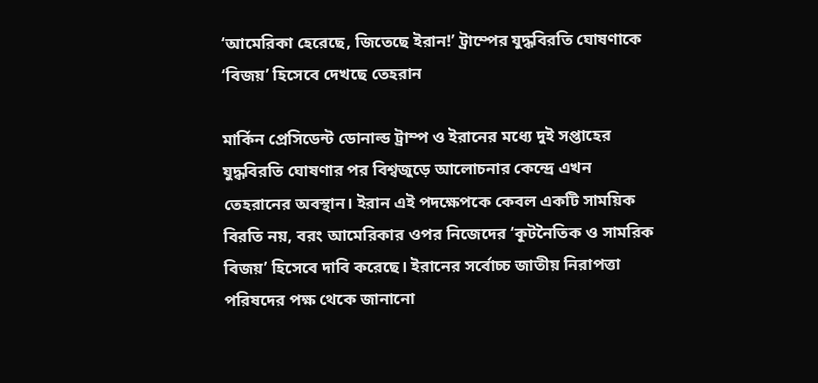‘আমেরিকা হেরেছে, জিতেছে ইরান!’ ট্রাম্পের যুদ্ধবিরতি ঘোষণাকে ‘বিজয়’ হিসেবে দেখছে তেহরান

মার্কিন প্রেসিডেন্ট ডোনাল্ড ট্রাম্প ও ইরানের মধ্যে দুই সপ্তাহের যুদ্ধবিরতি ঘোষণার পর বিশ্বজুড়ে আলোচনার কেন্দ্রে এখন তেহরানের অবস্থান। ইরান এই পদক্ষেপকে কেবল একটি সাময়িক বিরতি নয়, বরং আমেরিকার ওপর নিজেদের ‘কূটনৈতিক ও সামরিক বিজয়’ হিসেবে দাবি করেছে। ইরানের সর্বোচ্চ জাতীয় নিরাপত্তা পরিষদের পক্ষ থেকে জানানো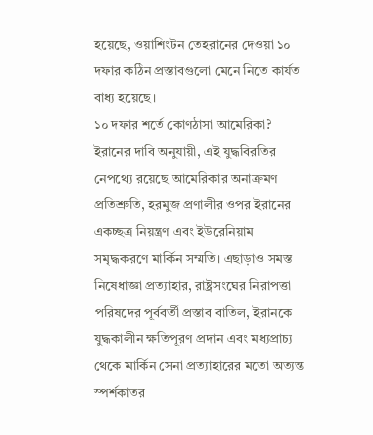হয়েছে, ওয়াশিংটন তেহরানের দেওয়া ১০ দফার কঠিন প্রস্তাবগুলো মেনে নিতে কার্যত বাধ্য হয়েছে।
১০ দফার শর্তে কোণঠাসা আমেরিকা?
ইরানের দাবি অনুযায়ী, এই যুদ্ধবিরতির নেপথ্যে রয়েছে আমেরিকার অনাক্রমণ প্রতিশ্রুতি, হরমুজ প্রণালীর ওপর ইরানের একচ্ছত্র নিয়ন্ত্রণ এবং ইউরেনিয়াম সমৃদ্ধকরণে মার্কিন সম্মতি। এছাড়াও সমস্ত নিষেধাজ্ঞা প্রত্যাহার, রাষ্ট্রসংঘের নিরাপত্তা পরিষদের পূর্ববর্তী প্রস্তাব বাতিল, ইরানকে যুদ্ধকালীন ক্ষতিপূরণ প্রদান এবং মধ্যপ্রাচ্য থেকে মার্কিন সেনা প্রত্যাহারের মতো অত্যন্ত স্পর্শকাতর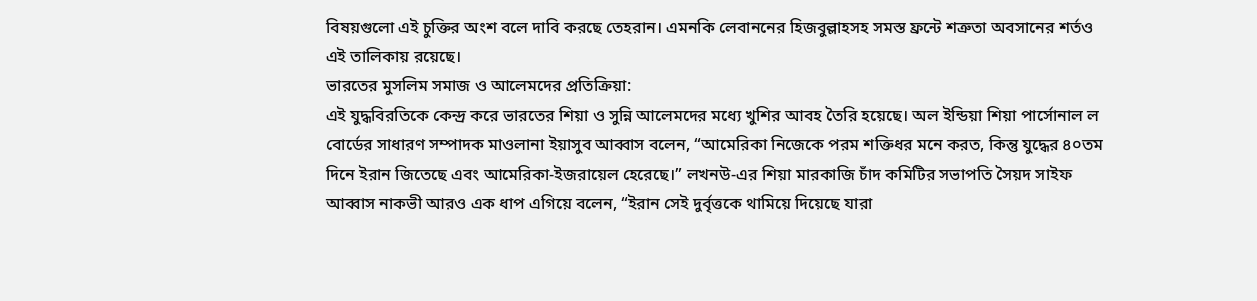বিষয়গুলো এই চুক্তির অংশ বলে দাবি করছে তেহরান। এমনকি লেবাননের হিজবুল্লাহসহ সমস্ত ফ্রন্টে শত্রুতা অবসানের শর্তও এই তালিকায় রয়েছে।
ভারতের মুসলিম সমাজ ও আলেমদের প্রতিক্রিয়া:
এই যুদ্ধবিরতিকে কেন্দ্র করে ভারতের শিয়া ও সুন্নি আলেমদের মধ্যে খুশির আবহ তৈরি হয়েছে। অল ইন্ডিয়া শিয়া পার্সোনাল ল বোর্ডের সাধারণ সম্পাদক মাওলানা ইয়াসুব আব্বাস বলেন, “আমেরিকা নিজেকে পরম শক্তিধর মনে করত, কিন্তু যুদ্ধের ৪০তম দিনে ইরান জিতেছে এবং আমেরিকা-ইজরায়েল হেরেছে।” লখনউ-এর শিয়া মারকাজি চাঁদ কমিটির সভাপতি সৈয়দ সাইফ আব্বাস নাকভী আরও এক ধাপ এগিয়ে বলেন, “ইরান সেই দুর্বৃত্তকে থামিয়ে দিয়েছে যারা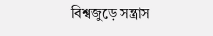বিশ্বজুড়ে সন্ত্রাস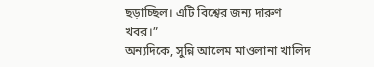ছড়াচ্ছিল। এটি বিশ্বের জন্য দারুণ খবর।”
অন্যদিকে, সুন্নি আলেম মাওলানা খালিদ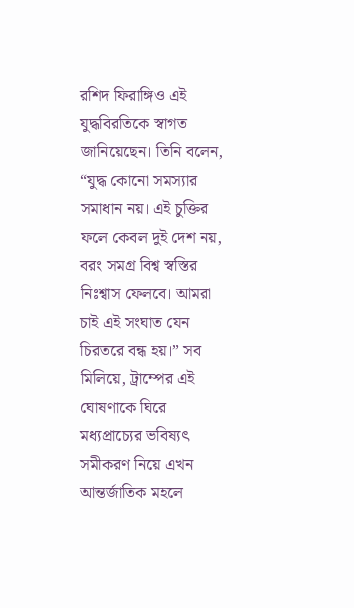রশিদ ফিরাঙ্গিও এই যুদ্ধবিরতিকে স্বাগত জানিয়েছেন। তিনি বলেন, “যুদ্ধ কোনো সমস্যার সমাধান নয়। এই চুক্তির ফলে কেবল দুই দেশ নয়, বরং সমগ্র বিশ্ব স্বস্তির নিঃশ্বাস ফেলবে। আমরা চাই এই সংঘাত যেন চিরতরে বন্ধ হয়।” সব মিলিয়ে, ট্রাম্পের এই ঘোষণাকে ঘিরে মধ্যপ্রাচ্যের ভবিষ্যৎ সমীকরণ নিয়ে এখন আন্তর্জাতিক মহলে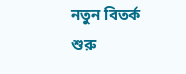নতুন বিতর্ক শুরু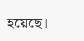হয়েছে।